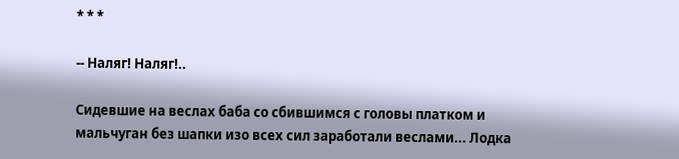* * *

-- Наляг! Наляг!..

Сидевшие на веслах баба со сбившимся с головы платком и мальчуган без шапки изо всех сил заработали веслами... Лодка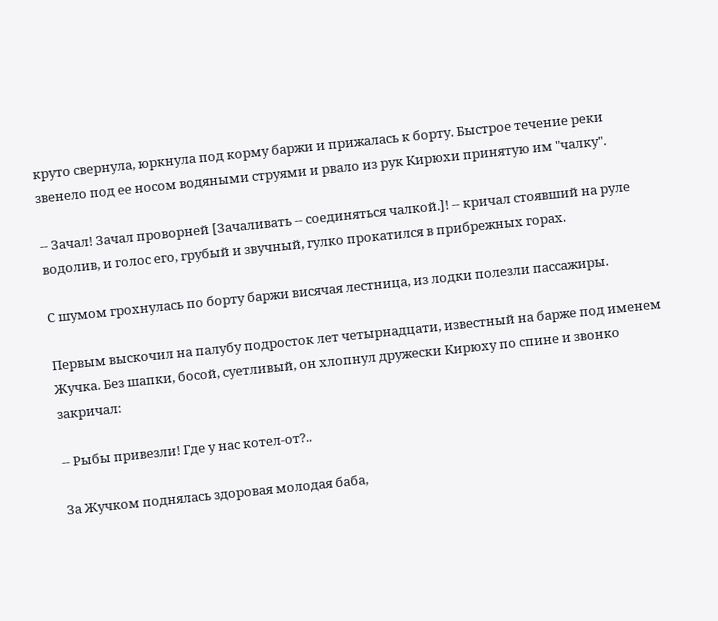круто свернула, юркнула под корму баржи и прижалась к борту. Быстрое течение реки звенело под ее носом водяными струями и рвало из рук Кирюхи принятую им "чалку".

-- Зачал! Зачал проворней [Зачаливать -- соединяться чалкой.]! -- кричал стоявший на руле водолив, и голос его, грубый и звучный, гулко прокатился в прибрежных горах.

С шумом грохнулась по борту баржи висячая лестница, из лодки полезли пассажиры.

Первым выскочил на палубу подросток лет четырнадцати, известный на барже под именем Жучка. Без шапки, босой, суетливый, он хлопнул дружески Кирюху по спине и звонко закричал:

-- Рыбы привезли! Где у нас котел-от?..

За Жучком поднялась здоровая молодая баба,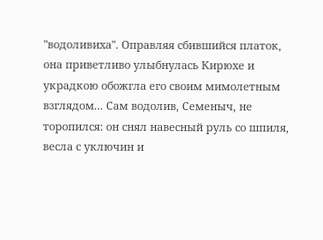"водоливиха". Оправляя сбившийся платок, она приветливо улыбнулась Кирюхе и украдкою обожгла его своим мимолетным взглядом... Сам водолив, Семеныч, не торопился: он снял навесный руль со шпиля, весла с уключин и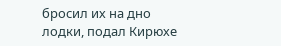бросил их на дно лодки, подал Кирюхе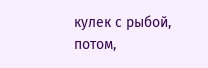кулек с рыбой, потом,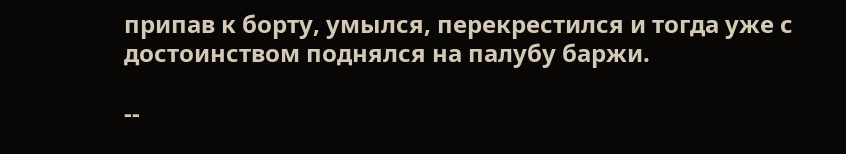припав к борту, умылся, перекрестился и тогда уже с достоинством поднялся на палубу баржи.

--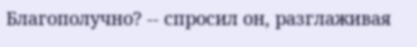Благополучно? -- спросил он, разглаживая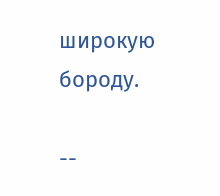широкую бороду.

--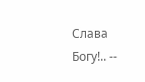Слава Богу!.. --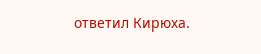ответил Кирюха.